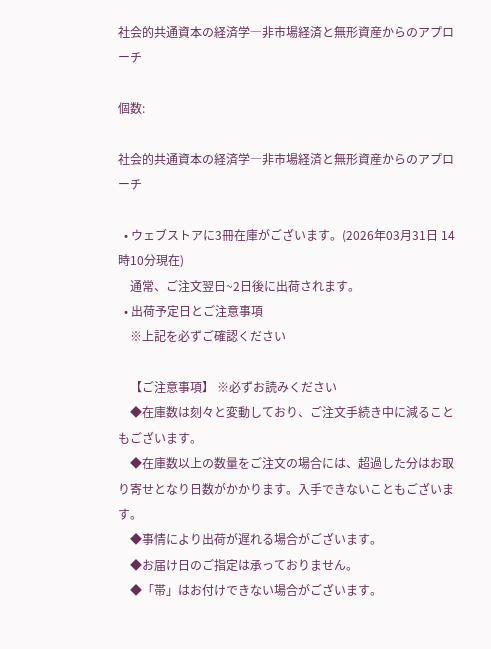社会的共通資本の経済学―非市場経済と無形資産からのアプローチ

個数:

社会的共通資本の経済学―非市場経済と無形資産からのアプローチ

  • ウェブストアに3冊在庫がございます。(2026年03月31日 14時10分現在)
    通常、ご注文翌日~2日後に出荷されます。
  • 出荷予定日とご注意事項
    ※上記を必ずご確認ください

    【ご注意事項】 ※必ずお読みください
    ◆在庫数は刻々と変動しており、ご注文手続き中に減ることもございます。
    ◆在庫数以上の数量をご注文の場合には、超過した分はお取り寄せとなり日数がかかります。入手できないこともございます。
    ◆事情により出荷が遅れる場合がございます。
    ◆お届け日のご指定は承っておりません。
    ◆「帯」はお付けできない場合がございます。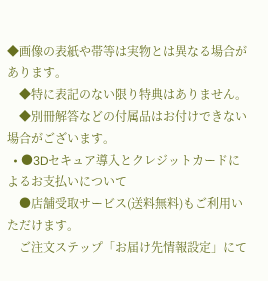◆画像の表紙や帯等は実物とは異なる場合があります。
    ◆特に表記のない限り特典はありません。
    ◆別冊解答などの付属品はお付けできない場合がございます。
  • ●3Dセキュア導入とクレジットカードによるお支払いについて
    ●店舗受取サービス(送料無料)もご利用いただけます。
    ご注文ステップ「お届け先情報設定」にて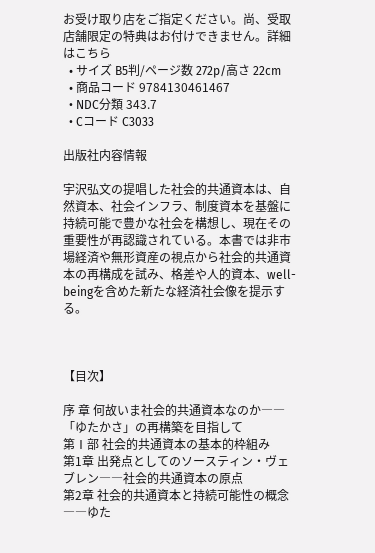お受け取り店をご指定ください。尚、受取店舗限定の特典はお付けできません。詳細はこちら
  • サイズ B5判/ページ数 272p/高さ 22cm
  • 商品コード 9784130461467
  • NDC分類 343.7
  • Cコード C3033

出版社内容情報

宇沢弘文の提唱した社会的共通資本は、自然資本、社会インフラ、制度資本を基盤に持続可能で豊かな社会を構想し、現在その重要性が再認識されている。本書では非市場経済や無形資産の視点から社会的共通資本の再構成を試み、格差や人的資本、well-beingを含めた新たな経済社会像を提示する。



【目次】

序 章 何故いま社会的共通資本なのか――「ゆたかさ」の再構築を目指して
第Ⅰ部 社会的共通資本の基本的枠組み
第1章 出発点としてのソースティン・ヴェブレン――社会的共通資本の原点
第2章 社会的共通資本と持続可能性の概念――ゆた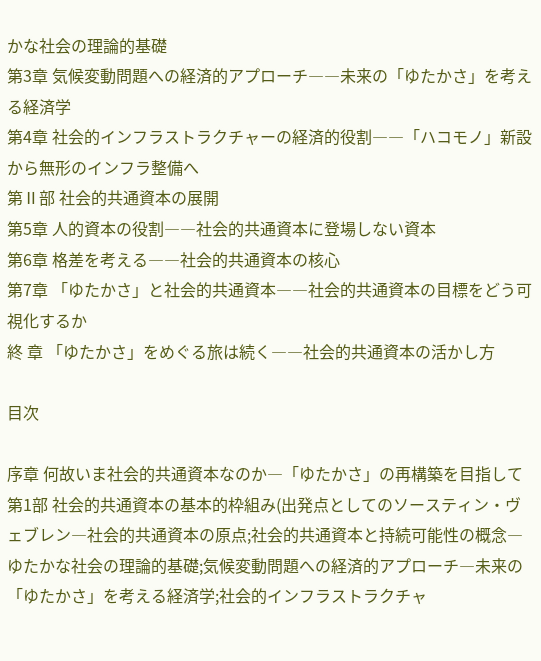かな社会の理論的基礎
第3章 気候変動問題への経済的アプローチ――未来の「ゆたかさ」を考える経済学
第4章 社会的インフラストラクチャーの経済的役割――「ハコモノ」新設から無形のインフラ整備へ
第Ⅱ部 社会的共通資本の展開
第5章 人的資本の役割――社会的共通資本に登場しない資本
第6章 格差を考える――社会的共通資本の核心
第7章 「ゆたかさ」と社会的共通資本――社会的共通資本の目標をどう可視化するか
終 章 「ゆたかさ」をめぐる旅は続く――社会的共通資本の活かし方

目次

序章 何故いま社会的共通資本なのか―「ゆたかさ」の再構築を目指して
第1部 社会的共通資本の基本的枠組み(出発点としてのソースティン・ヴェブレン―社会的共通資本の原点;社会的共通資本と持続可能性の概念―ゆたかな社会の理論的基礎;気候変動問題への経済的アプローチ―未来の「ゆたかさ」を考える経済学;社会的インフラストラクチャ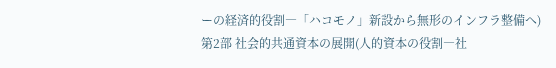ーの経済的役割―「ハコモノ」新設から無形のインフラ整備へ)
第2部 社会的共通資本の展開(人的資本の役割―社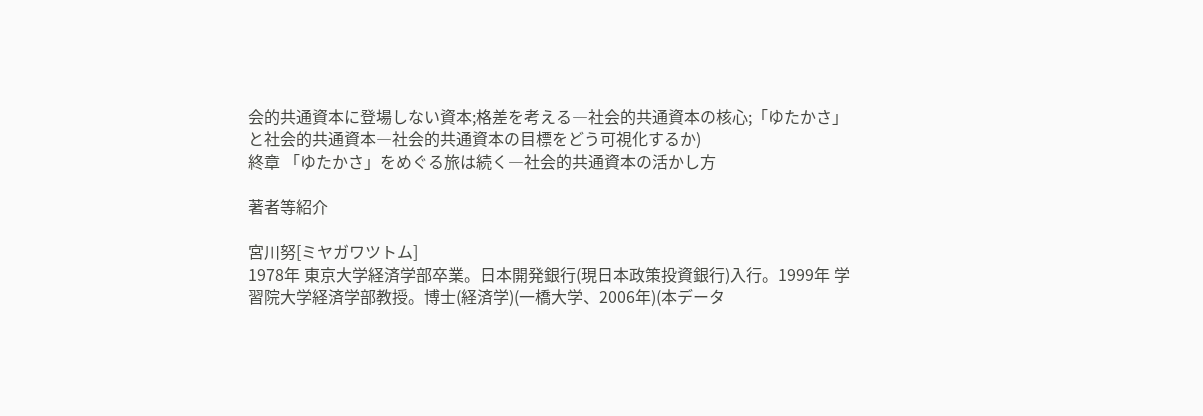会的共通資本に登場しない資本;格差を考える―社会的共通資本の核心;「ゆたかさ」と社会的共通資本―社会的共通資本の目標をどう可視化するか)
終章 「ゆたかさ」をめぐる旅は続く―社会的共通資本の活かし方

著者等紹介

宮川努[ミヤガワツトム]
1978年 東京大学経済学部卒業。日本開発銀行(現日本政策投資銀行)入行。1999年 学習院大学経済学部教授。博士(経済学)(一橋大学、2006年)(本データ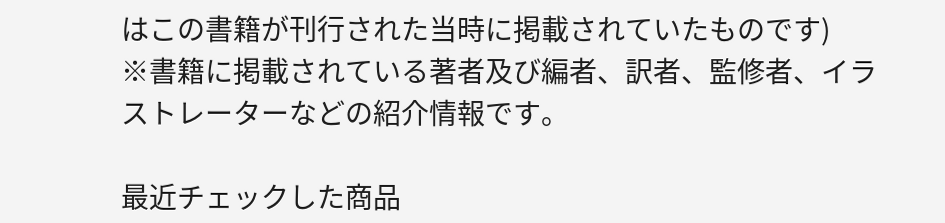はこの書籍が刊行された当時に掲載されていたものです)
※書籍に掲載されている著者及び編者、訳者、監修者、イラストレーターなどの紹介情報です。

最近チェックした商品